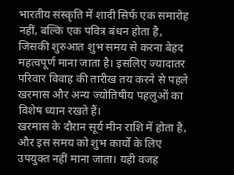भारतीय संस्कृति में शादी सिर्फ एक समारोह नहीं, बल्कि एक पवित्र बंधन होता है, जिसकी शुरुआत शुभ समय से करना बेहद महत्वपूर्ण माना जाता है। इसलिए ज्यादातर परिवार विवाह की तारीख तय करने से पहले खरमास और अन्य ज्योतिषीय पहलुओं का विशेष ध्यान रखते हैं।
खरमास के दौरान सूर्य मीन राशि में होता है, और इस समय को शुभ कार्यों के लिए उपयुक्त नहीं माना जाता। यही वजह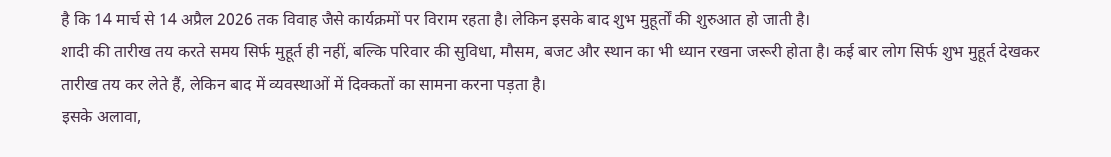है कि 14 मार्च से 14 अप्रैल 2026 तक विवाह जैसे कार्यक्रमों पर विराम रहता है। लेकिन इसके बाद शुभ मुहूर्तों की शुरुआत हो जाती है।
शादी की तारीख तय करते समय सिर्फ मुहूर्त ही नहीं, बल्कि परिवार की सुविधा, मौसम, बजट और स्थान का भी ध्यान रखना जरूरी होता है। कई बार लोग सिर्फ शुभ मुहूर्त देखकर तारीख तय कर लेते हैं, लेकिन बाद में व्यवस्थाओं में दिक्कतों का सामना करना पड़ता है।
इसके अलावा,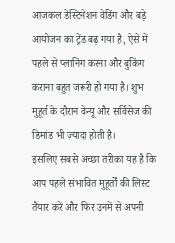आजकल डेस्टिनेशन वेडिंग और बड़े आयोजन का ट्रेंड बढ़ गया है, ऐसे में पहले से प्लानिंग करना और बुकिंग कराना बहुत जरूरी हो गया है। शुभ मुहूर्त के दौरान वेन्यू और सर्विसेज की डिमांड भी ज्यादा होती है।
इसलिए सबसे अच्छा तरीका यह है कि आप पहले संभावित मुहूर्तों की लिस्ट तैयार करें और फिर उनमें से अपनी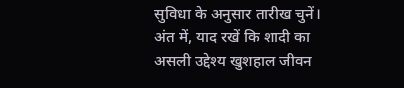सुविधा के अनुसार तारीख चुनें।
अंत में, याद रखें कि शादी का असली उद्देश्य खुशहाल जीवन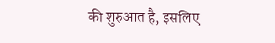की शुरुआत है, इसलिए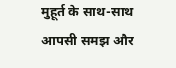मुहूर्त के साथ-साथ आपसी समझ और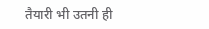तैयारी भी उतनी ही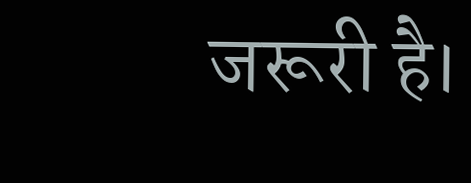जरूरी है।